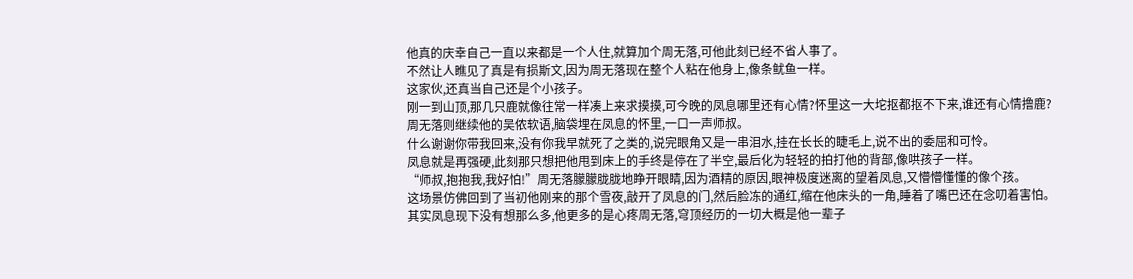他真的庆幸自己一直以来都是一个人住,就算加个周无落,可他此刻已经不省人事了。
不然让人瞧见了真是有损斯文,因为周无落现在整个人粘在他身上,像条鱿鱼一样。
这家伙,还真当自己还是个小孩子。
刚一到山顶,那几只鹿就像往常一样凑上来求摸摸,可今晚的凤息哪里还有心情?怀里这一大坨抠都抠不下来,谁还有心情撸鹿?
周无落则继续他的吴侬软语,脑袋埋在凤息的怀里,一口一声师叔。
什么谢谢你带我回来,没有你我早就死了之类的,说完眼角又是一串泪水,挂在长长的睫毛上,说不出的委屈和可怜。
凤息就是再强硬,此刻那只想把他甩到床上的手终是停在了半空,最后化为轻轻的拍打他的背部,像哄孩子一样。
“师叔,抱抱我,我好怕!”周无落朦朦胧胧地睁开眼睛,因为酒精的原因,眼神极度迷离的望着凤息,又懵懵懂懂的像个孩。
这场景仿佛回到了当初他刚来的那个雪夜,敲开了凤息的门,然后脸冻的通红,缩在他床头的一角,睡着了嘴巴还在念叨着害怕。
其实凤息现下没有想那么多,他更多的是心疼周无落,穹顶经历的一切大概是他一辈子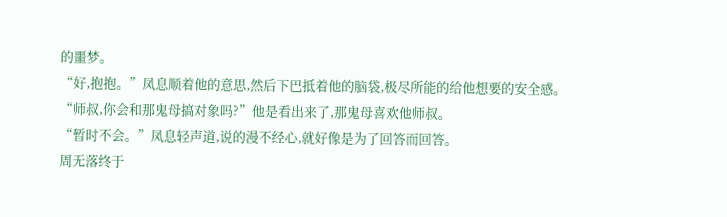的噩梦。
“好,抱抱。”凤息顺着他的意思,然后下巴抵着他的脑袋,极尽所能的给他想要的安全感。
“师叔,你会和那鬼母搞对象吗?”他是看出来了,那鬼母喜欢他师叔。
“暂时不会。”凤息轻声道,说的漫不经心,就好像是为了回答而回答。
周无落终于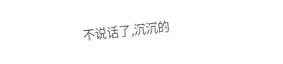不说话了,沉沉的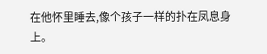在他怀里睡去,像个孩子一样的扑在凤息身上。